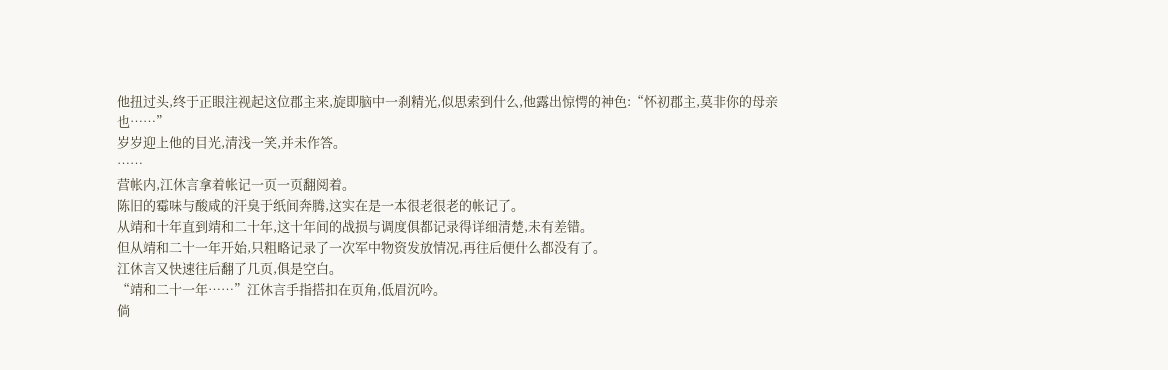他扭过头,终于正眼注视起这位郡主来,旋即脑中一刹精光,似思索到什么,他露出惊愕的神色:“怀初郡主,莫非你的母亲也……”
岁岁迎上他的目光,清浅一笑,并未作答。
……
营帐内,江休言拿着帐记一页一页翻阅着。
陈旧的霉味与酸咸的汗臭于纸间奔腾,这实在是一本很老很老的帐记了。
从靖和十年直到靖和二十年,这十年间的战损与调度俱都记录得详细清楚,未有差错。
但从靖和二十一年开始,只粗略记录了一次军中物资发放情况,再往后便什么都没有了。
江休言又快速往后翻了几页,俱是空白。
“靖和二十一年……”江休言手指搭扣在页角,低眉沉吟。
倘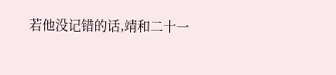若他没记错的话,靖和二十一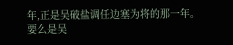年,正是吴破盐调任边塞为将的那一年。
要么是吴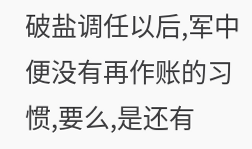破盐调任以后,军中便没有再作账的习惯,要么,是还有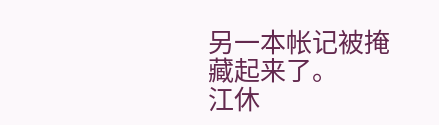另一本帐记被掩藏起来了。
江休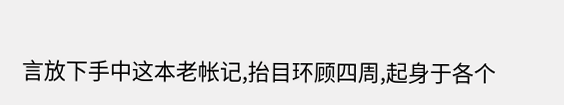言放下手中这本老帐记,抬目环顾四周,起身于各个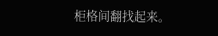柜格间翻找起来。